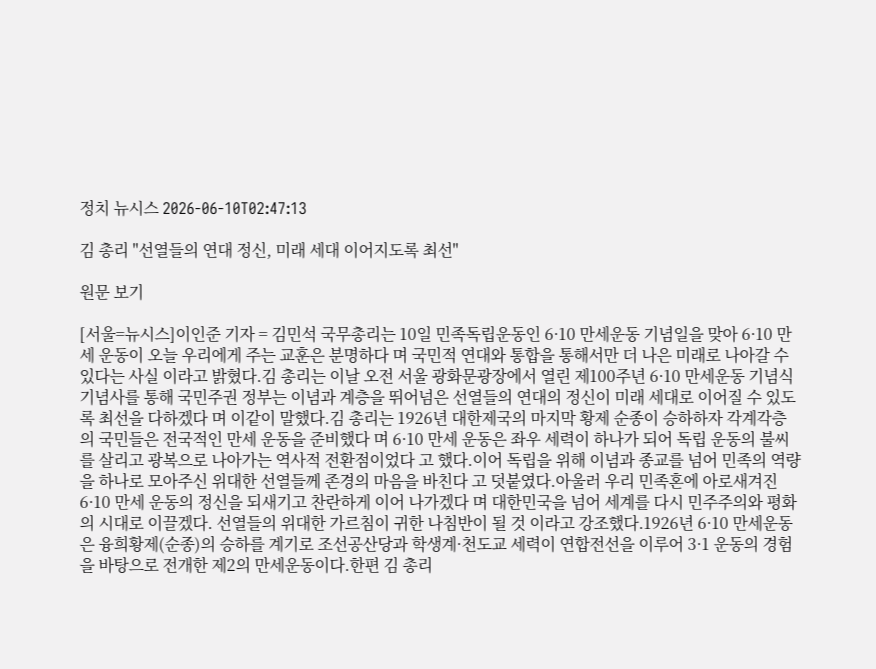정치 뉴시스 2026-06-10T02:47:13

김 총리 "선열들의 연대 정신, 미래 세대 이어지도록 최선"

원문 보기

[서울=뉴시스]이인준 기자 = 김민석 국무총리는 10일 민족독립운동인 6·10 만세운동 기념일을 맞아 6·10 만세 운동이 오늘 우리에게 주는 교훈은 분명하다 며 국민적 연대와 통합을 통해서만 더 나은 미래로 나아갈 수 있다는 사실 이라고 밝혔다.김 총리는 이날 오전 서울 광화문광장에서 열린 제100주년 6·10 만세운동 기념식 기념사를 통해 국민주권 정부는 이념과 계층을 뛰어넘은 선열들의 연대의 정신이 미래 세대로 이어질 수 있도록 최선을 다하겠다 며 이같이 말했다.김 총리는 1926년 대한제국의 마지막 황제 순종이 승하하자 각계각층의 국민들은 전국적인 만세 운동을 준비했다 며 6·10 만세 운동은 좌우 세력이 하나가 되어 독립 운동의 불씨를 살리고 광복으로 나아가는 역사적 전환점이었다 고 했다.이어 독립을 위해 이념과 종교를 넘어 민족의 역량을 하나로 모아주신 위대한 선열들께 존경의 마음을 바친다 고 덧붙였다.아울러 우리 민족혼에 아로새겨진 6·10 만세 운동의 정신을 되새기고 찬란하게 이어 나가겠다 며 대한민국을 넘어 세계를 다시 민주주의와 평화의 시대로 이끌겠다. 선열들의 위대한 가르침이 귀한 나침반이 될 것 이라고 강조했다.1926년 6·10 만세운동은 융희황제(순종)의 승하를 계기로 조선공산당과 학생계·천도교 세력이 연합전선을 이루어 3·1 운동의 경험을 바탕으로 전개한 제2의 만세운동이다.한편 김 총리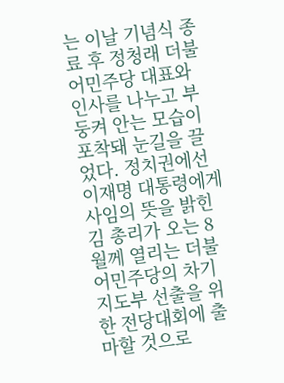는 이날 기념식 종료 후 정청래 더불어민주당 대표와 인사를 나누고 부둥켜 안는 모습이 포착돼 눈길을 끌었다. 정치권에선 이재명 대통령에게 사임의 뜻을 밝힌 김 총리가 오는 8월께 열리는 더불어민주당의 차기 지도부 선출을 위한 전당대회에 출마할 것으로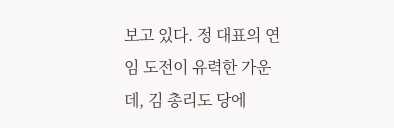보고 있다. 정 대표의 연임 도전이 유력한 가운데, 김 총리도 당에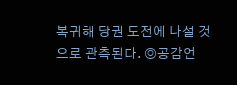복귀해 당권 도전에 나설 것으로 관측된다. ◎공감언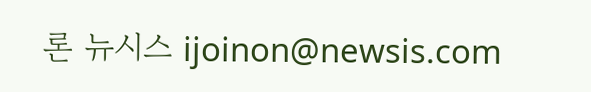론 뉴시스 ijoinon@newsis.com